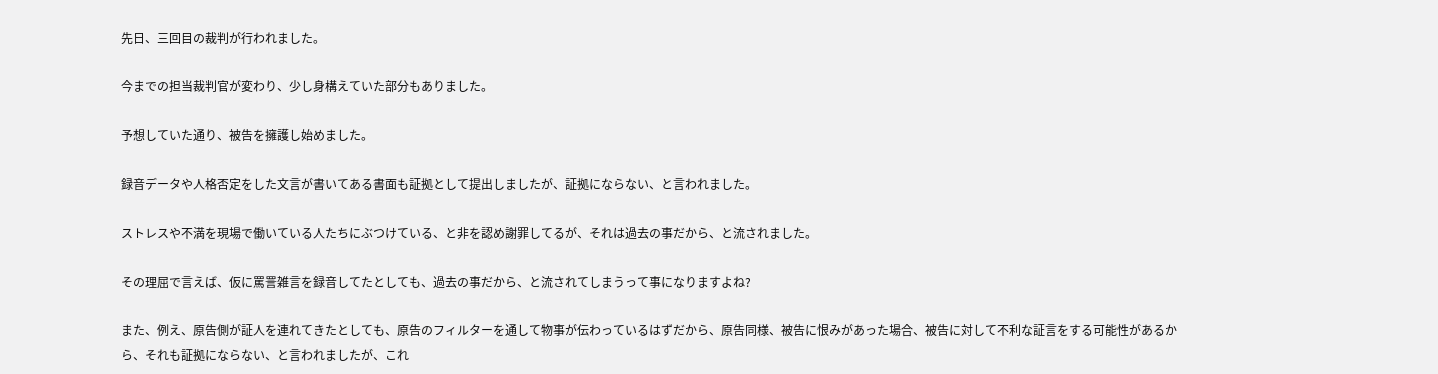先日、三回目の裁判が行われました。

今までの担当裁判官が変わり、少し身構えていた部分もありました。

予想していた通り、被告を擁護し始めました。

録音データや人格否定をした文言が書いてある書面も証拠として提出しましたが、証拠にならない、と言われました。

ストレスや不満を現場で働いている人たちにぶつけている、と非を認め謝罪してるが、それは過去の事だから、と流されました。

その理屈で言えば、仮に罵詈雑言を録音してたとしても、過去の事だから、と流されてしまうって事になりますよね?

また、例え、原告側が証人を連れてきたとしても、原告のフィルターを通して物事が伝わっているはずだから、原告同様、被告に恨みがあった場合、被告に対して不利な証言をする可能性があるから、それも証拠にならない、と言われましたが、これ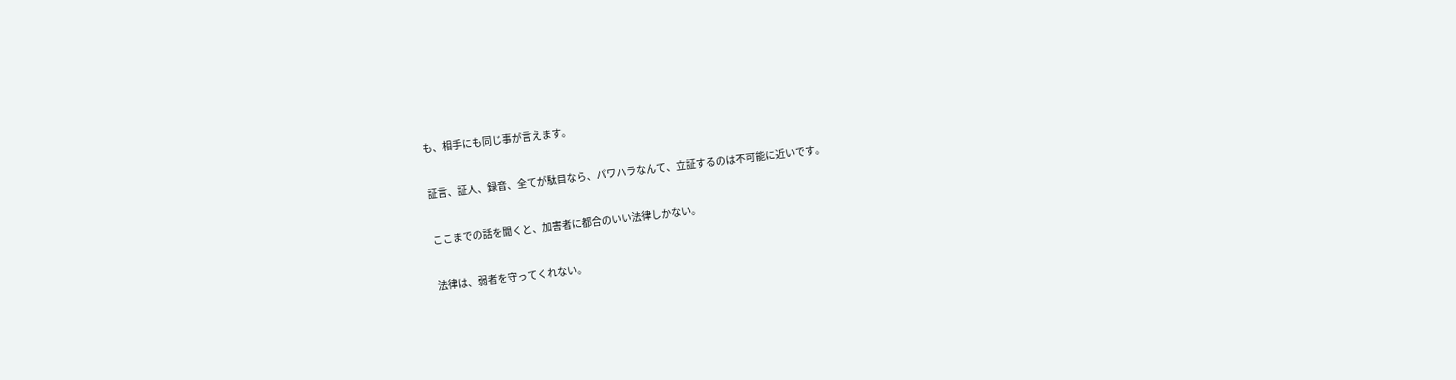も、相手にも同じ事が言えます。

証言、証人、録音、全てが駄目なら、パワハラなんて、立証するのは不可能に近いです。

ここまでの話を聞くと、加害者に都合のいい法律しかない。

法律は、弱者を守ってくれない。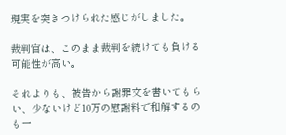現実を突きつけられた感じがしました。

裁判官は、このまま裁判を続けても負ける可能性が高い。

それよりも、被告から謝罪文を書いてもらい、少ないけど10万の慰謝料で和解するのも一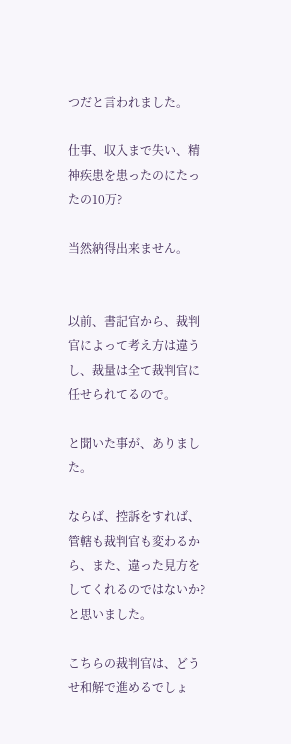つだと言われました。

仕事、収入まで失い、精神疾患を患ったのにたったの10万?

当然納得出来ません。


以前、書記官から、裁判官によって考え方は違うし、裁量は全て裁判官に任せられてるので。

と聞いた事が、ありました。

ならば、控訴をすれば、管轄も裁判官も変わるから、また、違った見方をしてくれるのではないか?と思いました。

こちらの裁判官は、どうせ和解で進めるでしょ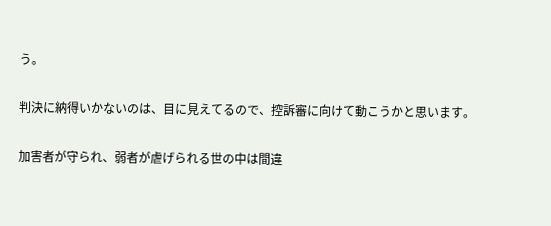う。

判決に納得いかないのは、目に見えてるので、控訴審に向けて動こうかと思います。

加害者が守られ、弱者が虐げられる世の中は間違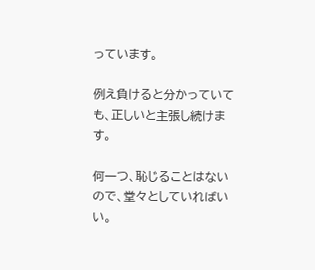っています。

例え負けると分かっていても、正しいと主張し続けます。

何一つ、恥じることはないので、堂々としていればいい。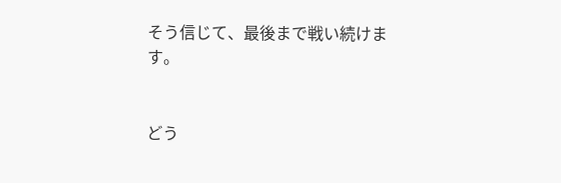そう信じて、最後まで戦い続けます。


どう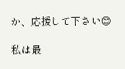か、応援して下さい😊

私は最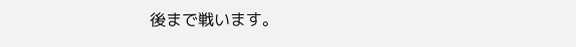後まで戦います。